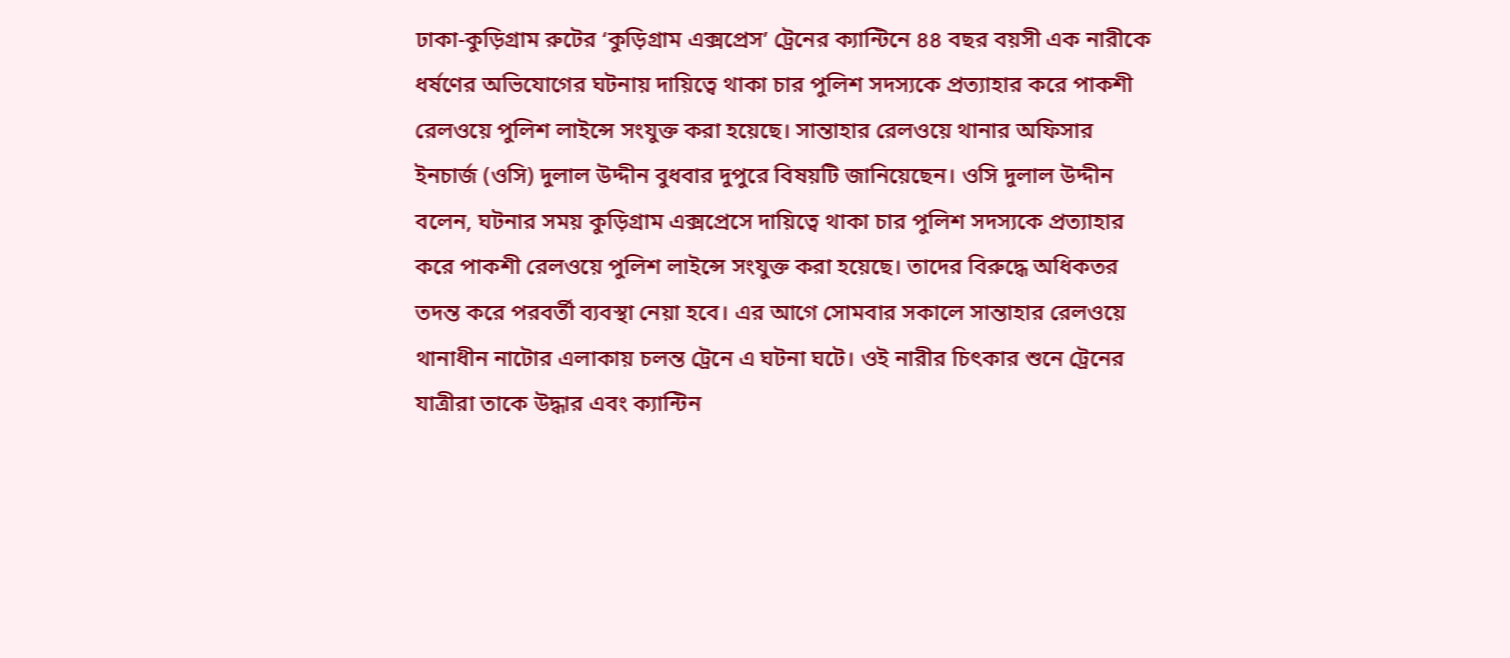ঢাকা-কুড়িগ্রাম রুটের ‘কুড়িগ্রাম এক্সপ্রেস’ ট্রেনের ক্যান্টিনে ৪৪ বছর বয়সী এক নারীকে ধর্ষণের অভিযোগের ঘটনায় দায়িত্বে থাকা চার পুলিশ সদস্যকে প্রত্যাহার করে পাকশী রেলওয়ে পুলিশ লাইন্সে সংযুক্ত করা হয়েছে। সান্তাহার রেলওয়ে থানার অফিসার ইনচার্জ (ওসি) দুলাল উদ্দীন বুধবার দুপুরে বিষয়টি জানিয়েছেন। ওসি দুলাল উদ্দীন বলেন, ঘটনার সময় কুড়িগ্রাম এক্সপ্রেসে দায়িত্বে থাকা চার পুলিশ সদস্যকে প্রত্যাহার করে পাকশী রেলওয়ে পুলিশ লাইন্সে সংযুক্ত করা হয়েছে। তাদের বিরুদ্ধে অধিকতর তদন্ত করে পরবর্তী ব্যবস্থা নেয়া হবে। এর আগে সোমবার সকালে সান্তাহার রেলওয়ে থানাধীন নাটোর এলাকায় চলন্ত ট্রেনে এ ঘটনা ঘটে। ওই নারীর চিৎকার শুনে ট্রেনের যাত্রীরা তাকে উদ্ধার এবং ক্যান্টিন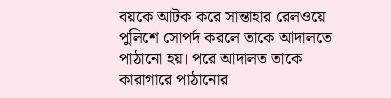বয়কে আটক করে সান্তাহার রেলওয়ে পুলিশে সোপর্দ করলে তাকে আদালতে পাঠানো হয়। পরে আদালত তাকে কারাগারে পাঠানোর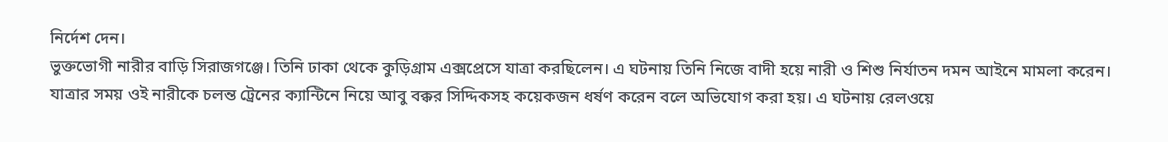নির্দেশ দেন।
ভুক্তভোগী নারীর বাড়ি সিরাজগঞ্জে। তিনি ঢাকা থেকে কুড়িগ্রাম এক্সপ্রেসে যাত্রা করছিলেন। এ ঘটনায় তিনি নিজে বাদী হয়ে নারী ও শিশু নির্যাতন দমন আইনে মামলা করেন।
যাত্রার সময় ওই নারীকে চলন্ত ট্রেনের ক্যান্টিনে নিয়ে আবু বক্কর সিদ্দিকসহ কয়েকজন ধর্ষণ করেন বলে অভিযোগ করা হয়। এ ঘটনায় রেলওয়ে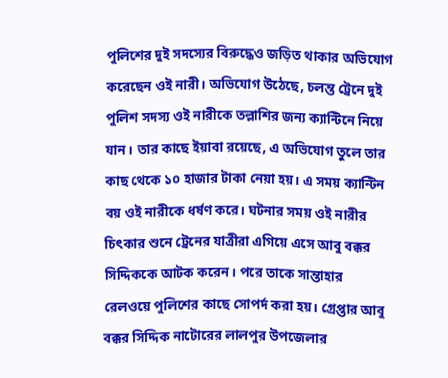পুলিশের দুই সদস্যের বিরুদ্ধেও জড়িত থাকার অভিযোগ করেছেন ওই নারী। অভিযোগ উঠেছে, চলন্ত ট্রেনে দুই পুলিশ সদস্য ওই নারীকে তল্লাশির জন্য ক্যান্টিনে নিয়ে যান। তার কাছে ইয়াবা রয়েছে, এ অভিযোগ তুলে তার কাছ থেকে ১০ হাজার টাকা নেয়া হয়। এ সময় ক্যান্টিন বয় ওই নারীকে ধর্ষণ করে। ঘটনার সময় ওই নারীর চিৎকার শুনে ট্রেনের যাত্রীরা এগিয়ে এসে আবু বক্কর সিদ্দিককে আটক করেন। পরে তাকে সান্তাহার রেলওয়ে পুলিশের কাছে সোপর্দ করা হয়। গ্রেপ্তার আবু বক্কর সিদ্দিক নাটোরের লালপুর উপজেলার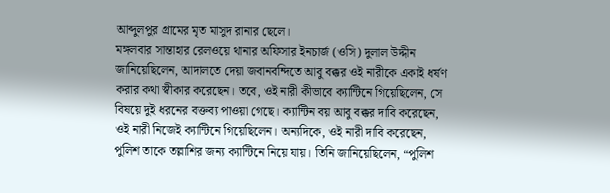আব্দুলপুর গ্রামের মৃত মাসুদ রানার ছেলে।
মঙ্গলবার সান্তাহার রেলওয়ে থানার অফিসার ইনচার্জ (ওসি) দুলাল উদ্দীন জানিয়েছিলেন, আদালতে দেয়া জবানবন্দিতে আবু বক্কর ওই নারীকে একাই ধর্ষণ করার কথা স্বীকার করেছেন। তবে, ওই নারী কীভাবে ক্যান্টিনে গিয়েছিলেন, সে বিষয়ে দুই ধরনের বক্তব্য পাওয়া গেছে। ক্যান্টিন বয় আবু বক্কর দাবি করেছেন, ওই নারী নিজেই ক্যান্টিনে গিয়েছিলেন। অন্যদিকে, ওই নারী দাবি করেছেন, পুলিশ তাকে তল্লাশির জন্য ক্যান্টিনে নিয়ে যায়। তিনি জানিয়েছিলেন, “পুলিশ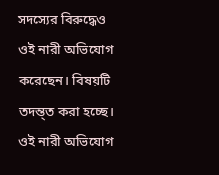সদস্যের বিরুদ্ধেও ওই নারী অভিযোগ করেছেন। বিষয়টি তদন্ত্ত করা হচ্ছে। ওই নারী অভিযোগ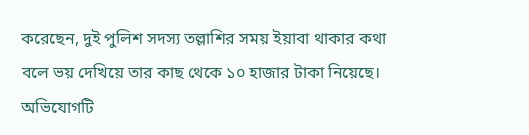করেছেন, দুই পুলিশ সদস্য তল্লাশির সময় ইয়াবা থাকার কথা বলে ভয় দেখিয়ে তার কাছ থেকে ১০ হাজার টাকা নিয়েছে। অভিযোগটি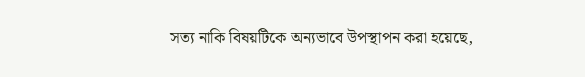সত্য নাকি বিষয়টিকে অন্যভাবে উপস্থাপন করা হয়েছে,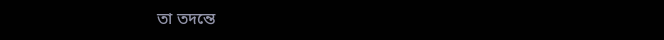তা তদন্তে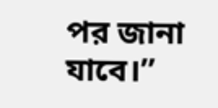পর জানা যাবে।”